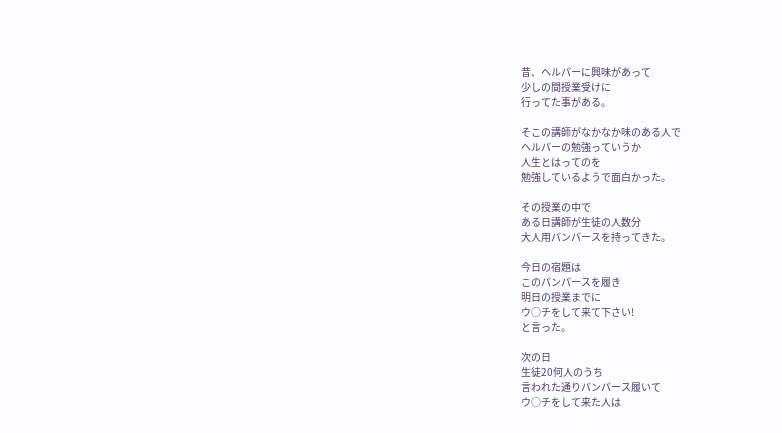昔、ヘルパーに興味があって
少しの間授業受けに
行ってた事がある。

そこの講師がなかなか味のある人で
ヘルパーの勉強っていうか
人生とはってのを
勉強しているようで面白かった。

その授業の中で
ある日講師が生徒の人数分
大人用パンパースを持ってきた。

今日の宿題は
このパンパースを履き
明日の授業までに
ウ○チをして来て下さい!
と言った。

次の日
生徒20何人のうち
言われた通りパンパース履いて
ウ○チをして来た人は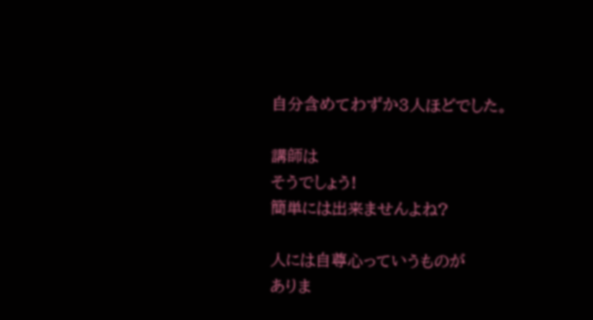自分含めてわずか3人ほどでした。

講師は
そうでしょう!
簡単には出来ませんよね?

人には自尊心っていうものが
ありま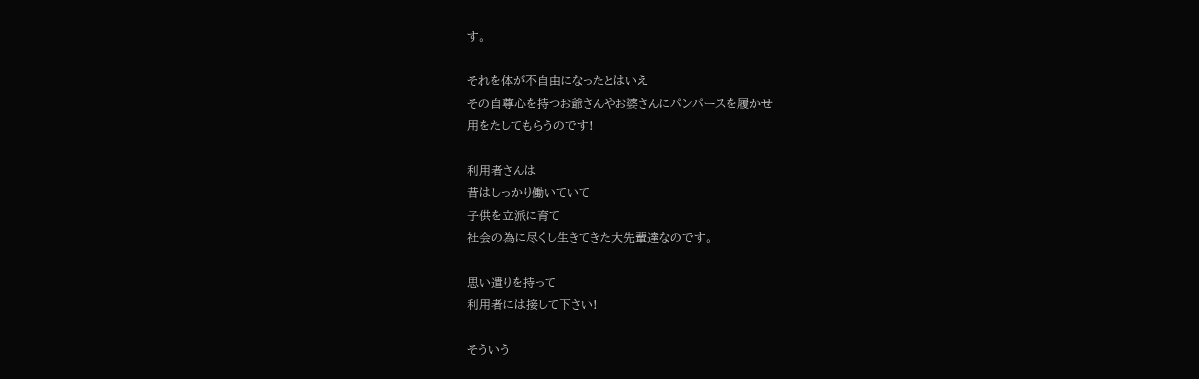す。

それを体が不自由になったとはいえ
その自尊心を持つお爺さんやお婆さんにパンパースを履かせ
用をたしてもらうのです!

利用者さんは
昔はしっかり働いていて
子供を立派に育て
社会の為に尽くし生きてきた大先輩達なのです。

思い遣りを持って
利用者には接して下さい!

そういう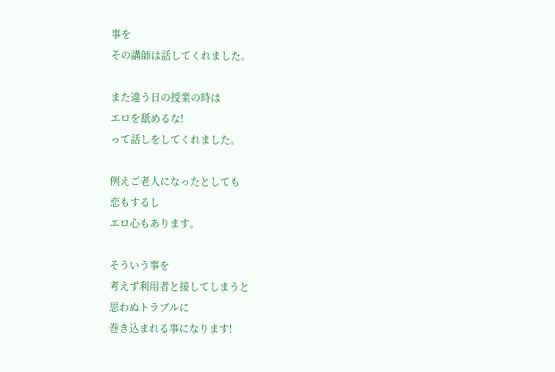事を
その講師は話してくれました。

また違う日の授業の時は
エロを舐めるな!
って話しをしてくれました。

例えご老人になったとしても
恋もするし
エロ心もあります。

そういう事を
考えず利用者と接してしまうと
思わぬトラブルに
巻き込まれる事になります!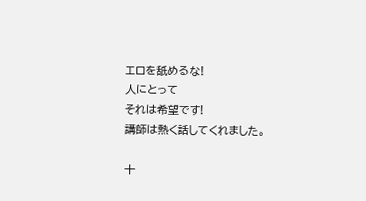エロを舐めるな!
人にとって
それは希望です!
講師は熱く話してくれました。

十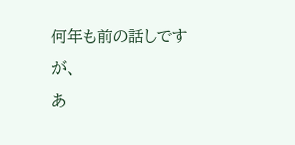何年も前の話しですが、
あ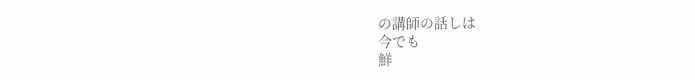の講師の話しは
今でも
鮮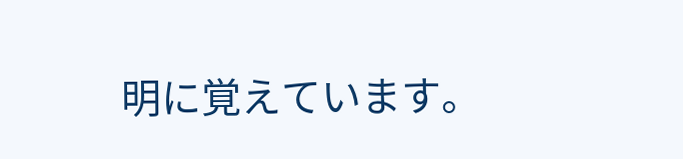明に覚えています。